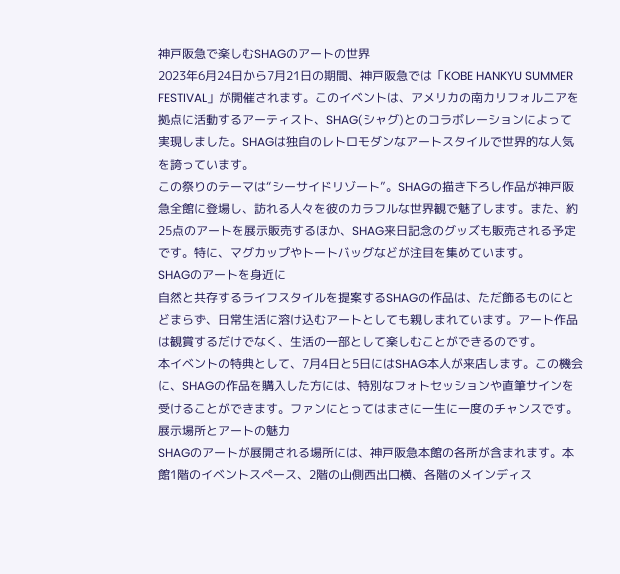神戸阪急で楽しむSHAGのアートの世界
2023年6月24日から7月21日の期間、神戸阪急では「KOBE HANKYU SUMMER FESTIVAL」が開催されます。このイベントは、アメリカの南カリフォルニアを拠点に活動するアーティスト、SHAG(シャグ)とのコラボレーションによって実現しました。SHAGは独自のレトロモダンなアートスタイルで世界的な人気を誇っています。
この祭りのテーマは“シーサイドリゾート”。SHAGの描き下ろし作品が神戸阪急全館に登場し、訪れる人々を彼のカラフルな世界観で魅了します。また、約25点のアートを展示販売するほか、SHAG来日記念のグッズも販売される予定です。特に、マグカップやトートバッグなどが注目を集めています。
SHAGのアートを身近に
自然と共存するライフスタイルを提案するSHAGの作品は、ただ飾るものにとどまらず、日常生活に溶け込むアートとしても親しまれています。アート作品は観賞するだけでなく、生活の一部として楽しむことができるのです。
本イベントの特典として、7月4日と5日にはSHAG本人が来店します。この機会に、SHAGの作品を購入した方には、特別なフォトセッションや直筆サインを受けることができます。ファンにとってはまさに一生に一度のチャンスです。
展示場所とアートの魅力
SHAGのアートが展開される場所には、神戸阪急本館の各所が含まれます。本館1階のイベントスペース、2階の山側西出口横、各階のメインディス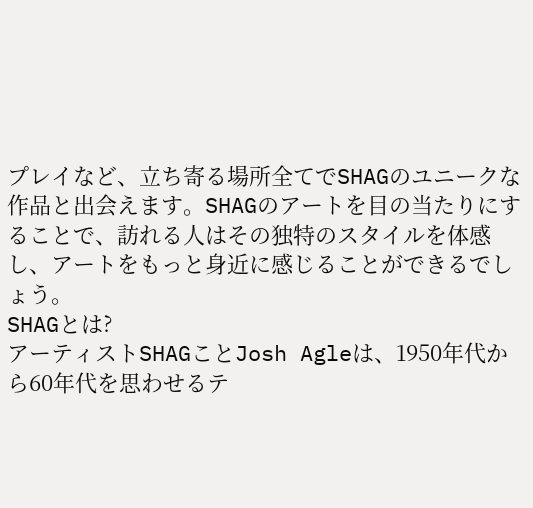プレイなど、立ち寄る場所全てでSHAGのユニークな作品と出会えます。SHAGのアートを目の当たりにすることで、訪れる人はその独特のスタイルを体感し、アートをもっと身近に感じることができるでしょう。
SHAGとは?
アーティストSHAGことJosh Agleは、1950年代から60年代を思わせるテ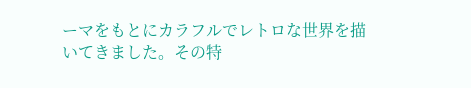ーマをもとにカラフルでレトロな世界を描いてきました。その特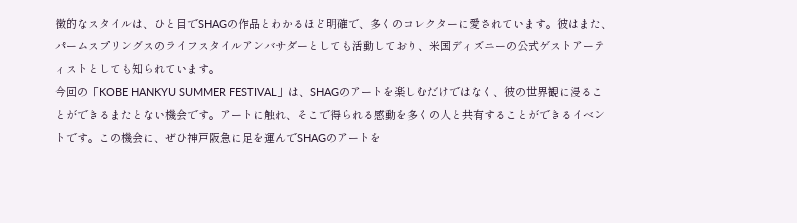徴的なスタイルは、ひと目でSHAGの作品とわかるほど明確で、多くのコレクターに愛されています。彼はまた、パームスプリングスのライフスタイルアンバサダーとしても活動しており、米国ディズニーの公式ゲストアーティストとしても知られています。
今回の「KOBE HANKYU SUMMER FESTIVAL」は、SHAGのアートを楽しむだけではなく、彼の世界観に浸ることができるまたとない機会です。アートに触れ、そこで得られる感動を多くの人と共有することができるイベントです。この機会に、ぜひ神戸阪急に足を運んでSHAGのアートを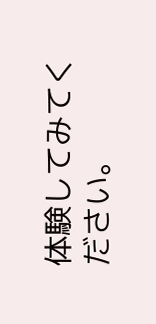体験してみてください。